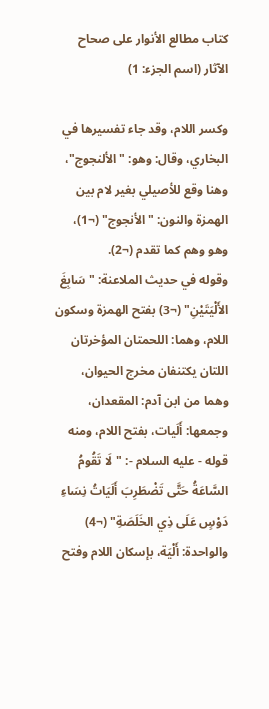كتاب مطالع الأنوار على صحاح الآثار (اسم الجزء: 1)

وكسر اللام، وقد جاء تفسيرها في البخاري، وقال: وهو: "الألنجوج"، وهنا وقع للأصيلي بغير لام بين الهمزة والنون: "الأنجوج" (¬1)، وهو وهم كما تقدم (¬2).
وقوله في حديث الملاعنة: "سَابِغَ الأَلْيَتَيْنِ" (¬3) بفتح الهمزة وسكون اللام، وهما: اللحمتان المؤخرتان اللتان يكتنفان مخرج الحيوان، وهما من ابن آدم: المقعدان، وجمعها: أَلَيات، بفتح اللام، ومنه قوله - عليه السلام -: "لَا تَقُومُ السَّاعَةُ حَتَّى تَضْطَرِبَ أَلَيَاتُ نِسَاءِ دَوْسٍ عَلَى ذِي الخَلَصَةِ" (¬4) والواحدة: أَلْيَة، بإسكان اللام وفتح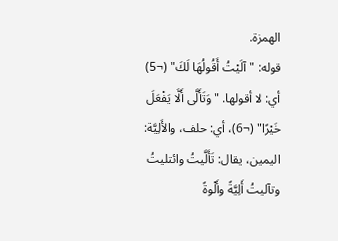الهمزة.
قوله: "آلَيْتُ أَقُولُهَا لَكَ" (¬5) أي: لا أقولها. "وَتَأَلَّى أَلَّا يَفْعَلَ خَيْرًا" (¬6)، أي: حلف، والأَلِيَّة: اليمين، يقال: تَأَلَّيتُ وائتليتُ وتآليتُ أَلِيَّةً وأَلْوةً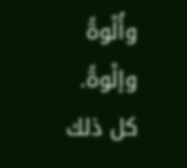وأُلْوةً وإلْوةً. كل ذلك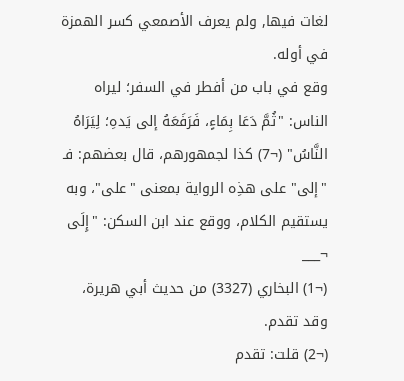لغات فيها, ولم يعرف الأصمعي كسر الهمزة في أوله.
وقع في باب من أفطر في السفر؛ ليراه الناس: "ثُمَّ دَعَا بِمَاءٍ، فَرَفَعَهُ إلى يَدهِ؛ لِيَرَاهُ النَّاسُ" (¬7) كذا لجمهورهم، قال بعضهم: فـ "إلى" على هذِه الرواية بمعنى "على"، وبه يستقيم الكلام، ووقع عند ابن السكن: "إِلَى
¬___
(¬1) البخاري (3327) من حديث أبي هريرة، وقد تقدم.
(¬2) قلت: تقدم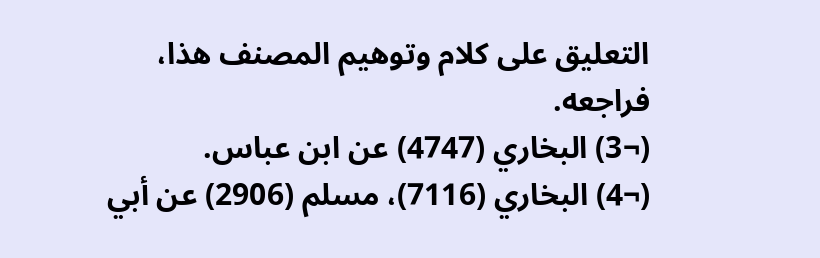التعليق على كلام وتوهيم المصنف هذا، فراجعه.
(¬3) البخاري (4747) عن ابن عباس.
(¬4) البخاري (7116)، مسلم (2906) عن أبي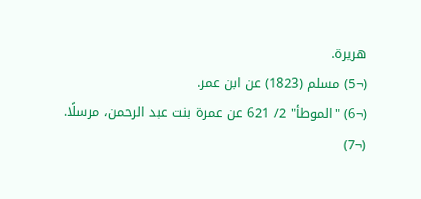هريرة.
(¬5) مسلم (1823) عن ابن عمر.
(¬6) "الموطأ" 2/ 621 عن عمرة بنت عبد الرحمن، مرسلًا.
(¬7)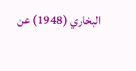البخاري (1948) عن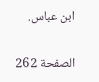ابن عباس.

الصفحة 262